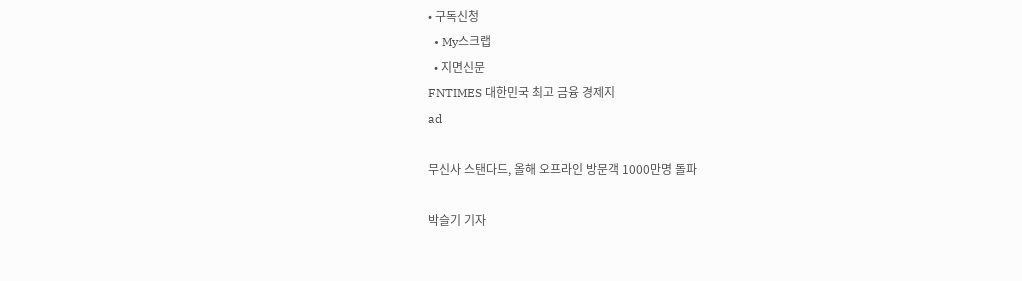• 구독신청
  • My스크랩
  • 지면신문
FNTIMES 대한민국 최고 금융 경제지
ad

무신사 스탠다드, 올해 오프라인 방문객 1000만명 돌파

박슬기 기자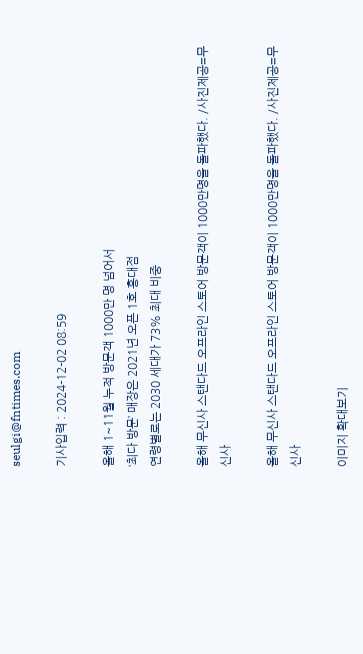seulgi@fntimes.com

기사입력 : 2024-12-02 08:59

올해 1~11월 누적 방문객 1000만 명 넘어서
‘최다 방문’ 매장은 2021년 오픈 1호 홍대점
연령별로는 2030 세대가 73% 최대 비중

올해 무신사 스탠다드 오프라인 스토어 방문객이 1000만명을 돌파했다. /사진제공=무신사

올해 무신사 스탠다드 오프라인 스토어 방문객이 1000만명을 돌파했다. /사진제공=무신사

이미지 확대보기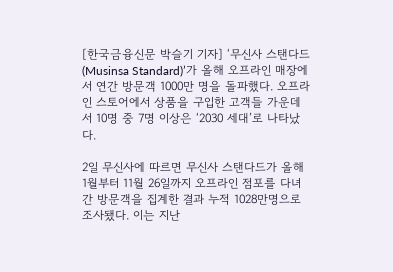[한국금융신문 박슬기 기자] ‘무신사 스탠다드(Musinsa Standard)’가 올해 오프라인 매장에서 연간 방문객 1000만 명을 돌파했다. 오프라인 스토어에서 상품을 구입한 고객들 가운데서 10명 중 7명 이상은 ‘2030 세대’로 나타났다.

2일 무신사에 따르면 무신사 스탠다드가 올해 1월부터 11월 26일까지 오프라인 점포를 다녀간 방문객을 집계한 결과 누적 1028만명으로 조사됐다. 이는 지난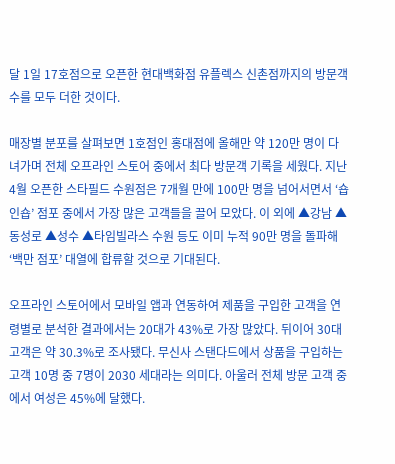달 1일 17호점으로 오픈한 현대백화점 유플렉스 신촌점까지의 방문객 수를 모두 더한 것이다.

매장별 분포를 살펴보면 1호점인 홍대점에 올해만 약 120만 명이 다녀가며 전체 오프라인 스토어 중에서 최다 방문객 기록을 세웠다. 지난 4월 오픈한 스타필드 수원점은 7개월 만에 100만 명을 넘어서면서 ‘숍인숍’ 점포 중에서 가장 많은 고객들을 끌어 모았다. 이 외에 ▲강남 ▲동성로 ▲성수 ▲타임빌라스 수원 등도 이미 누적 90만 명을 돌파해 ‘백만 점포’ 대열에 합류할 것으로 기대된다.

오프라인 스토어에서 모바일 앱과 연동하여 제품을 구입한 고객을 연령별로 분석한 결과에서는 20대가 43%로 가장 많았다. 뒤이어 30대 고객은 약 30.3%로 조사됐다. 무신사 스탠다드에서 상품을 구입하는 고객 10명 중 7명이 2030 세대라는 의미다. 아울러 전체 방문 고객 중에서 여성은 45%에 달했다.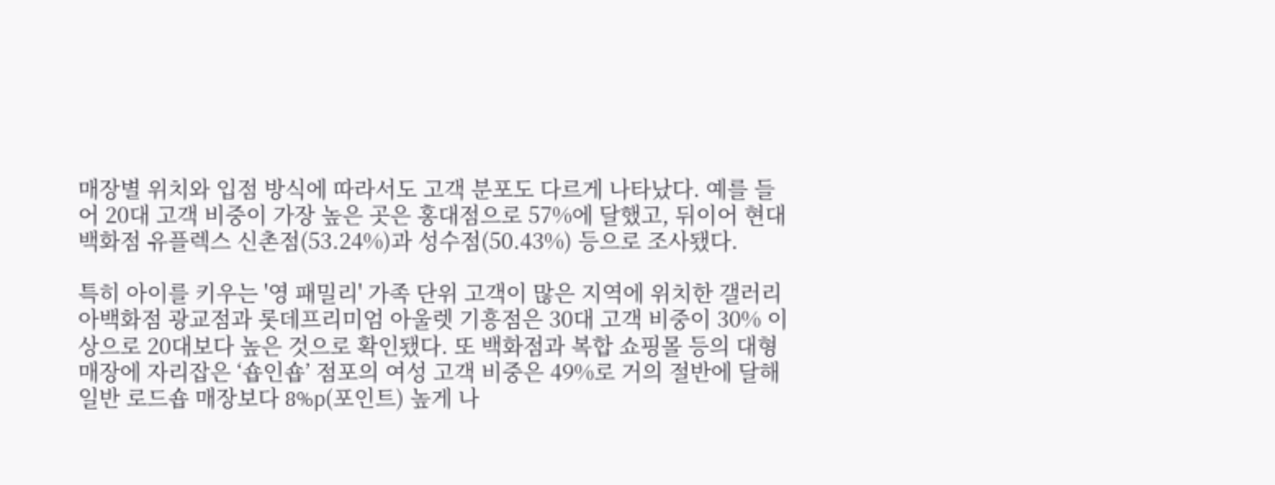매장별 위치와 입점 방식에 따라서도 고객 분포도 다르게 나타났다. 예를 들어 20대 고객 비중이 가장 높은 곳은 홍대점으로 57%에 달했고, 뒤이어 현대백화점 유플렉스 신촌점(53.24%)과 성수점(50.43%) 등으로 조사됐다.

특히 아이를 키우는 '영 패밀리' 가족 단위 고객이 많은 지역에 위치한 갤러리아백화점 광교점과 롯데프리미엄 아울렛 기흥점은 30대 고객 비중이 30% 이상으로 20대보다 높은 것으로 확인됐다. 또 백화점과 복합 쇼핑몰 등의 대형 매장에 자리잡은 ‘숍인숍’ 점포의 여성 고객 비중은 49%로 거의 절반에 달해 일반 로드숍 매장보다 8%p(포인트) 높게 나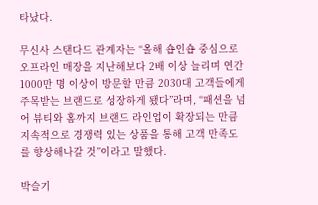타났다.

무신사 스탠다드 관계자는 “올해 숍인숍 중심으로 오프라인 매장을 지난해보다 2배 이상 늘리며 연간 1000만 명 이상이 방문할 만큼 2030대 고객들에게 주목받는 브랜드로 성장하게 됐다”라며, “패션을 넘어 뷰티와 홈까지 브랜드 라인업이 확장되는 만큼 지속적으로 경쟁력 있는 상품을 통해 고객 만족도를 향상해나갈 것”이라고 말했다.

박슬기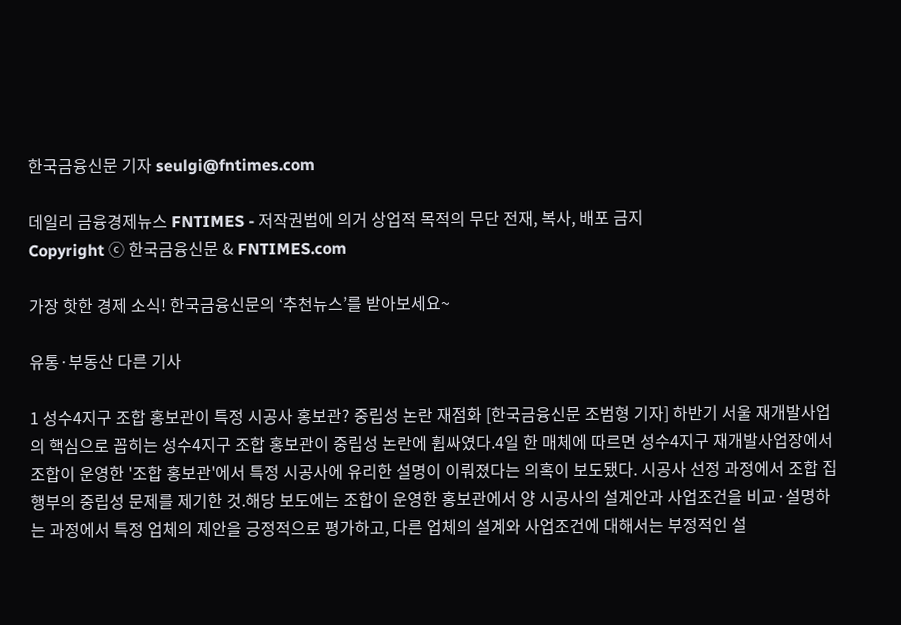한국금융신문 기자 seulgi@fntimes.com

데일리 금융경제뉴스 FNTIMES - 저작권법에 의거 상업적 목적의 무단 전재, 복사, 배포 금지
Copyright ⓒ 한국금융신문 & FNTIMES.com

가장 핫한 경제 소식! 한국금융신문의 ‘추천뉴스’를 받아보세요~

유통·부동산 다른 기사

1 성수4지구 조합 홍보관이 특정 시공사 홍보관? 중립성 논란 재점화 [한국금융신문 조범형 기자] 하반기 서울 재개발사업의 핵심으로 꼽히는 성수4지구 조합 홍보관이 중립성 논란에 휩싸였다.4일 한 매체에 따르면 성수4지구 재개발사업장에서 조합이 운영한 '조합 홍보관'에서 특정 시공사에 유리한 설명이 이뤄졌다는 의혹이 보도됐다. 시공사 선정 과정에서 조합 집행부의 중립성 문제를 제기한 것.해당 보도에는 조합이 운영한 홍보관에서 양 시공사의 설계안과 사업조건을 비교·설명하는 과정에서 특정 업체의 제안을 긍정적으로 평가하고, 다른 업체의 설계와 사업조건에 대해서는 부정적인 설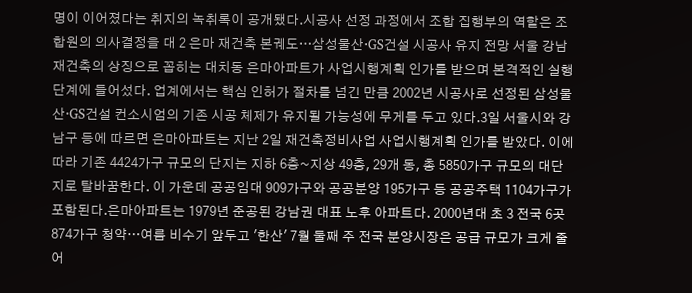명이 이어졌다는 취지의 녹취록이 공개됐다.시공사 선정 과정에서 조합 집행부의 역할은 조합원의 의사결정을 대 2 은마 재건축 본궤도…삼성물산·GS건설 시공사 유지 전망 서울 강남 재건축의 상징으로 꼽히는 대치동 은마아파트가 사업시행계획 인가를 받으며 본격적인 실행 단계에 들어섰다. 업계에서는 핵심 인허가 절차를 넘긴 만큼 2002년 시공사로 선정된 삼성물산·GS건설 컨소시엄의 기존 시공 체제가 유지될 가능성에 무게를 두고 있다.3일 서울시와 강남구 등에 따르면 은마아파트는 지난 2일 재건축정비사업 사업시행계획 인가를 받았다. 이에 따라 기존 4424가구 규모의 단지는 지하 6층~지상 49층, 29개 동, 총 5850가구 규모의 대단지로 탈바꿈한다. 이 가운데 공공임대 909가구와 공공분양 195가구 등 공공주택 1104가구가 포함된다.은마아파트는 1979년 준공된 강남권 대표 노후 아파트다. 2000년대 초 3 전국 6곳 874가구 청약…여름 비수기 앞두고 '한산' 7월 둘째 주 전국 분양시장은 공급 규모가 크게 줄어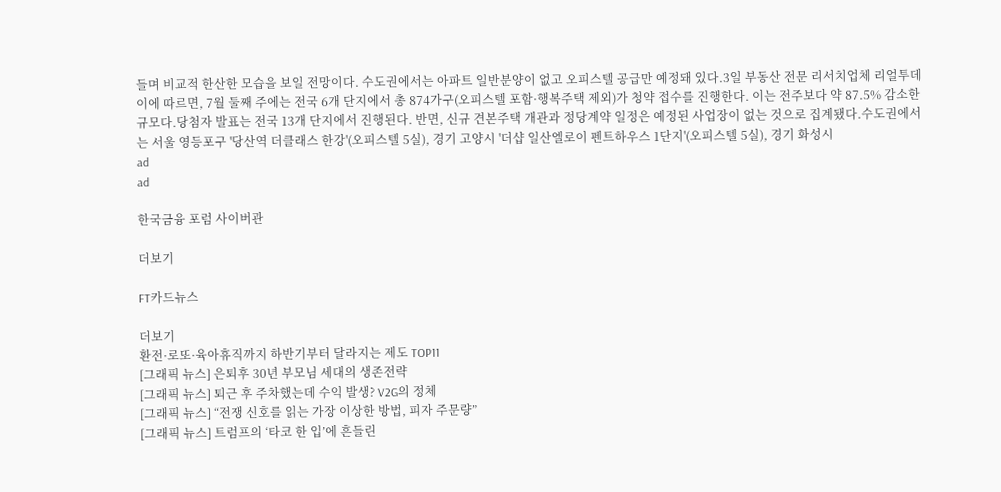들며 비교적 한산한 모습을 보일 전망이다. 수도권에서는 아파트 일반분양이 없고 오피스텔 공급만 예정돼 있다.3일 부동산 전문 리서치업체 리얼투데이에 따르면, 7월 둘째 주에는 전국 6개 단지에서 총 874가구(오피스텔 포함·행복주택 제외)가 청약 접수를 진행한다. 이는 전주보다 약 87.5% 감소한 규모다.당첨자 발표는 전국 13개 단지에서 진행된다. 반면, 신규 견본주택 개관과 정당계약 일정은 예정된 사업장이 없는 것으로 집계됐다.수도권에서는 서울 영등포구 '당산역 더클래스 한강'(오피스텔 5실), 경기 고양시 '더샵 일산엘로이 펜트하우스 1단지'(오피스텔 5실), 경기 화성시
ad
ad

한국금융 포럼 사이버관

더보기

FT카드뉴스

더보기
환전·로또·육아휴직까지 하반기부터 달라지는 제도 TOP11
[그래픽 뉴스] 은퇴후 30년 부모님 세대의 생존전략
[그래픽 뉴스] 퇴근 후 주차했는데 수익 발생? V2G의 정체
[그래픽 뉴스] “전쟁 신호를 읽는 가장 이상한 방법, 피자 주문량”
[그래픽 뉴스] 트럼프의 ‘타코 한 입’에 흔들린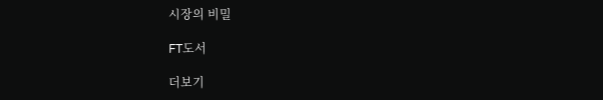시장의 비밀

FT도서

더보기